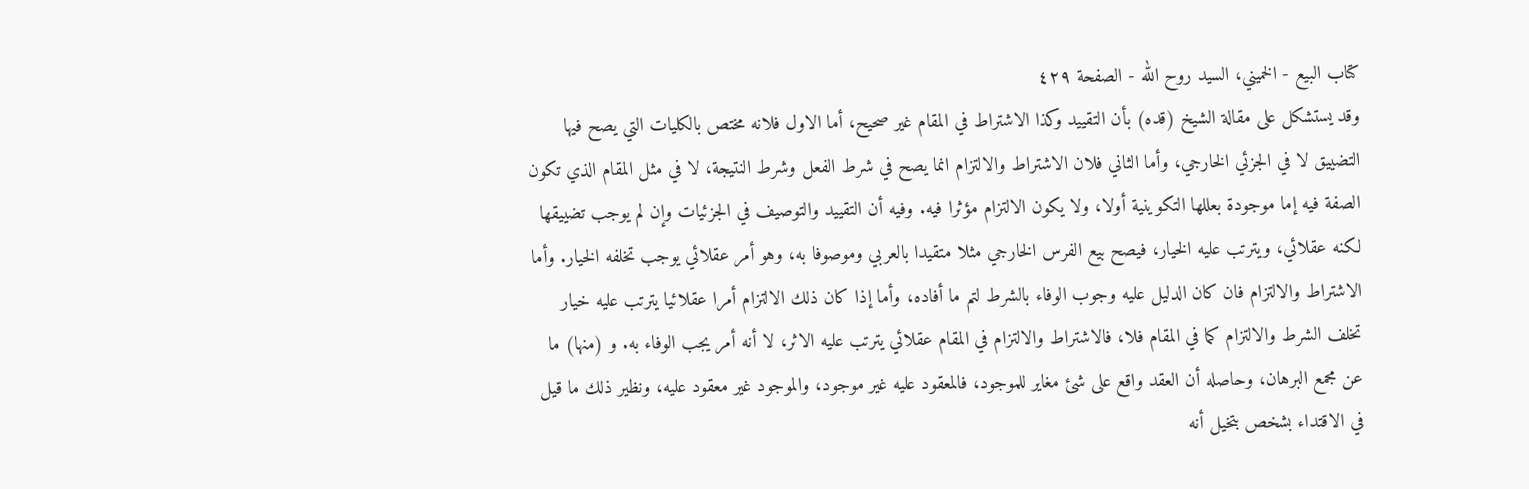كتاب البيع - الخميني، السيد روح الله - الصفحة ٤٢٩
وقد يستشكل على مقالة الشيخ (قده) بأن التقييد وكذا الاشتراط في المقام غير صحيح، أما الاول فلانه مختص بالكليات التي يصح فيها التضييق لا في الجزئي الخارجي، وأما الثاني فلان الاشتراط والالتزام انما يصح في شرط الفعل وشرط النتيجة، لا في مثل المقام الذي تكون الصفة فيه إما موجودة بعللها التكوينية أولا، ولا يكون الالتزام مؤثرا فيه. وفيه أن التقييد والتوصيف في الجزئيات وإن لم يوجب تضييقها لكنه عقلائي، ويترتب عليه الخيار، فيصح بيع الفرس الخارجي مثلا متقيدا بالعربي وموصوفا به، وهو أمر عقلائي يوجب تخلفه الخيار. وأما الاشتراط والالتزام فان كان الدليل عليه وجوب الوفاء بالشرط لتم ما أفاده، وأما إذا كان ذلك الالتزام أمرا عقلائيا يترتب عليه خيار تخلف الشرط والالتزام كما في المقام فلا، فالاشتراط والالتزام في المقام عقلائي يترتب عليه الاثر، لا أنه أمر يجب الوفاء به. و (منها) ما عن مجمع البرهان، وحاصله أن العقد واقع على شئ مغاير للموجود، فالمعقود عليه غير موجود، والموجود غير معقود عليه، ونظير ذلك ما قيل في الاقتداء بشخص بتخيل أنه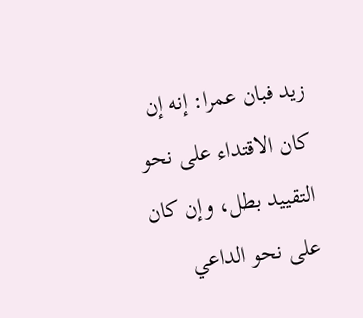زيد فبان عمرا: إنه إن كان الاقتداء على نحو التقييد بطل، وإن كان على نحو الداعي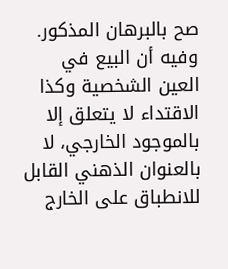صح بالبرهان المذكور. وفيه أن البيع في العين الشخصية وكذا الاقتداء لا يتعلق إلا بالموجود الخارجي، لا بالعنوان الذهني القابل للانطباق على الخارج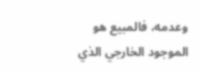وعدمه، فالمبيع هو الموجود الخارجي الذي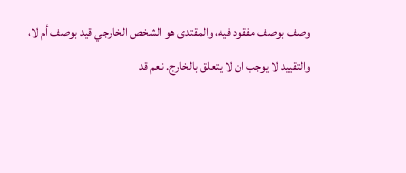وصف بوصف مفقود فيه، والمقتدى هو الشخص الخارجي قيد بوصف أم لا، والتقييد لا يوجب ان لا يتعلق بالخارج. نعم قد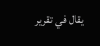يقال في تقرير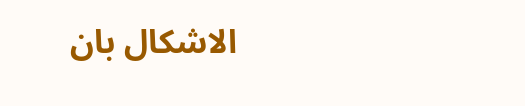الاشكال بان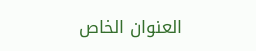العنوان الخاص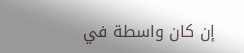إن كان واسطة في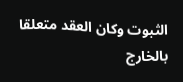الثبوت وكان العقد متعلقا بالخارج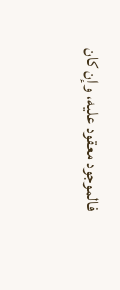فالموجود معقود عليه، وإن كان